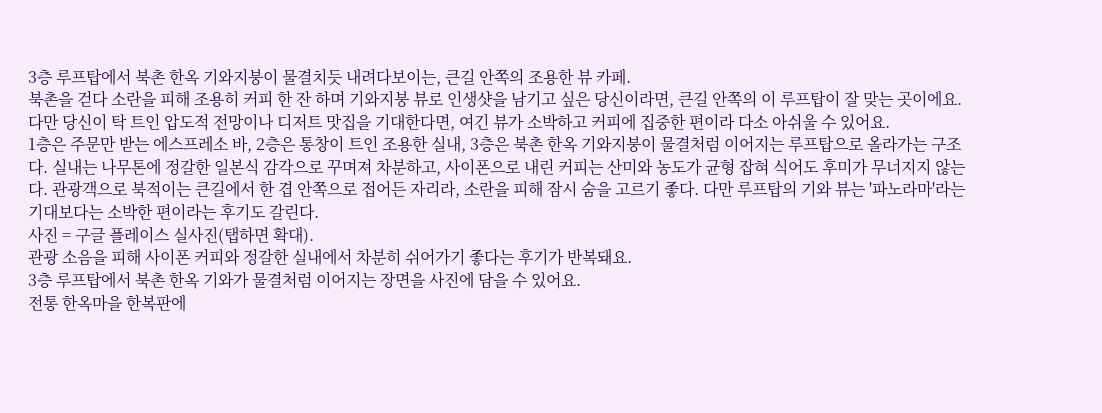3층 루프탑에서 북촌 한옥 기와지붕이 물결치듯 내려다보이는, 큰길 안쪽의 조용한 뷰 카페.
북촌을 걷다 소란을 피해 조용히 커피 한 잔 하며 기와지붕 뷰로 인생샷을 남기고 싶은 당신이라면, 큰길 안쪽의 이 루프탑이 잘 맞는 곳이에요.
다만 당신이 탁 트인 압도적 전망이나 디저트 맛집을 기대한다면, 여긴 뷰가 소박하고 커피에 집중한 편이라 다소 아쉬울 수 있어요.
1층은 주문만 받는 에스프레소 바, 2층은 통창이 트인 조용한 실내, 3층은 북촌 한옥 기와지붕이 물결처럼 이어지는 루프탑으로 올라가는 구조다. 실내는 나무톤에 정갈한 일본식 감각으로 꾸며져 차분하고, 사이폰으로 내린 커피는 산미와 농도가 균형 잡혀 식어도 후미가 무너지지 않는다. 관광객으로 북적이는 큰길에서 한 겹 안쪽으로 접어든 자리라, 소란을 피해 잠시 숨을 고르기 좋다. 다만 루프탑의 기와 뷰는 '파노라마'라는 기대보다는 소박한 편이라는 후기도 갈린다.
사진 = 구글 플레이스 실사진(탭하면 확대).
관광 소음을 피해 사이폰 커피와 정갈한 실내에서 차분히 쉬어가기 좋다는 후기가 반복돼요.
3층 루프탑에서 북촌 한옥 기와가 물결처럼 이어지는 장면을 사진에 담을 수 있어요.
전통 한옥마을 한복판에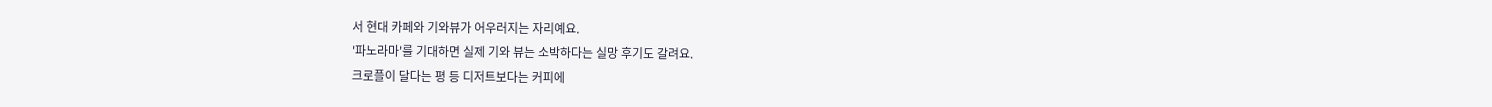서 현대 카페와 기와뷰가 어우러지는 자리예요.
'파노라마'를 기대하면 실제 기와 뷰는 소박하다는 실망 후기도 갈려요.
크로플이 달다는 평 등 디저트보다는 커피에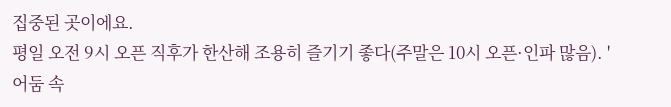집중된 곳이에요.
평일 오전 9시 오픈 직후가 한산해 조용히 즐기기 좋다(주말은 10시 오픈·인파 많음). '어둠 속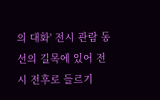의 대화' 전시 관람 동선의 길목에 있어 전시 전후로 들르기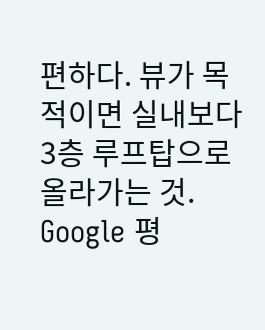편하다. 뷰가 목적이면 실내보다 3층 루프탑으로 올라가는 것.
Google 평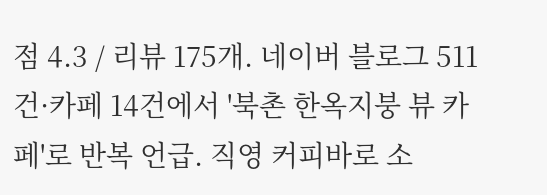점 4.3 / 리뷰 175개. 네이버 블로그 511건·카페 14건에서 '북촌 한옥지붕 뷰 카페'로 반복 언급. 직영 커피바로 소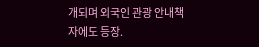개되며 외국인 관광 안내책자에도 등장.